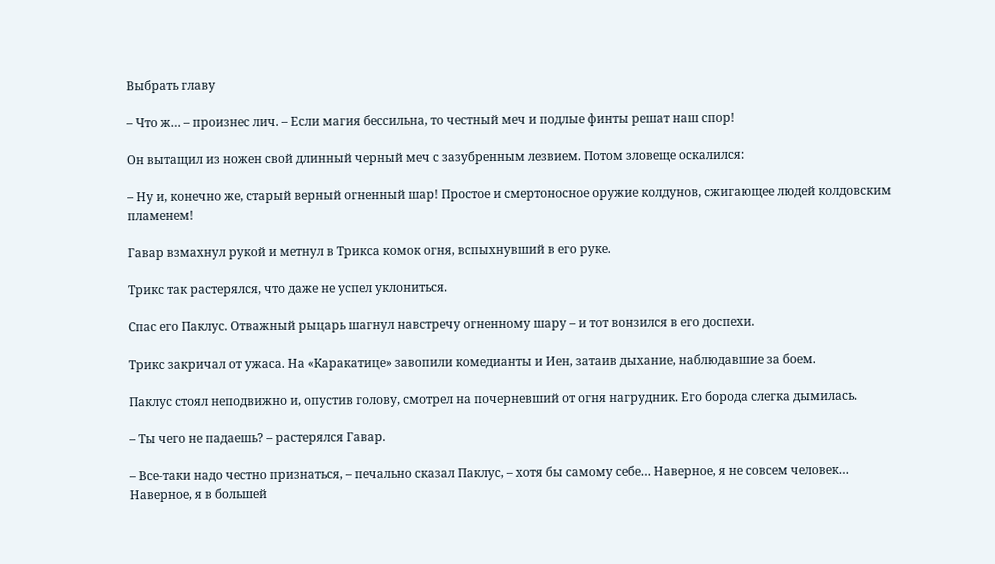Выбрать главу

– Что ж… – произнес лич. – Если магия бессильна, то честный меч и подлые финты решат наш спор!

Он вытащил из ножен свой длинный черный меч с зазубренным лезвием. Потом зловеще оскалился:

– Ну и, конечно же, старый верный огненный шар! Простое и смертоносное оружие колдунов, сжигающее людей колдовским пламенем!

Гавар взмахнул рукой и метнул в Трикса комок огня, вспыхнувший в его руке.

Трикс так растерялся, что даже не успел уклониться.

Спас его Паклус. Отважный рыцарь шагнул навстречу огненному шару – и тот вонзился в его доспехи.

Трикс закричал от ужаса. На «Каракатице» завопили комедианты и Иен, затаив дыхание, наблюдавшие за боем.

Паклус стоял неподвижно и, опустив голову, смотрел на почерневший от огня нагрудник. Его борода слегка дымилась.

– Ты чего не падаешь? – растерялся Гавар.

– Все-таки надо честно признаться, – печально сказал Паклус, – хотя бы самому себе… Наверное, я не совсем человек… Наверное, я в большей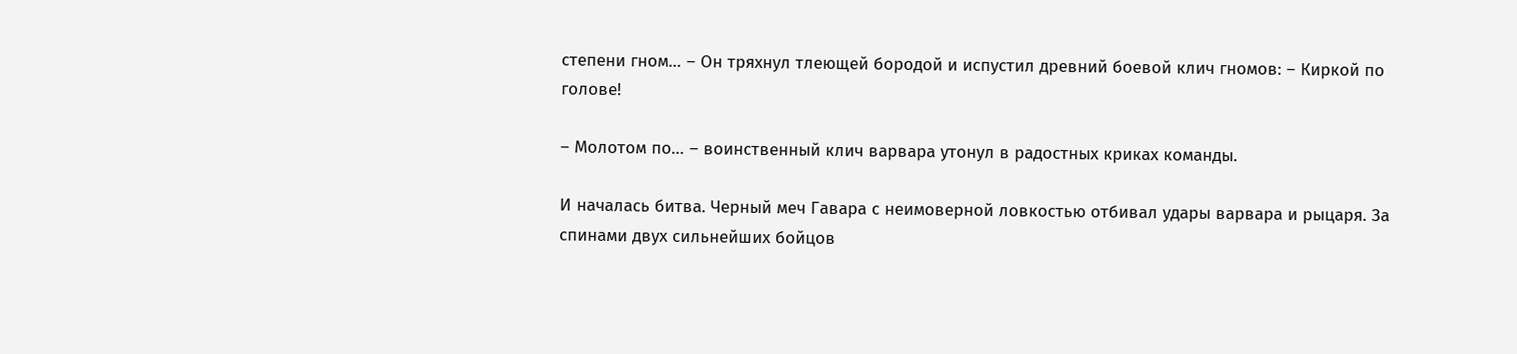степени гном… – Он тряхнул тлеющей бородой и испустил древний боевой клич гномов: – Киркой по голове!

– Молотом по… – воинственный клич варвара утонул в радостных криках команды.

И началась битва. Черный меч Гавара с неимоверной ловкостью отбивал удары варвара и рыцаря. За спинами двух сильнейших бойцов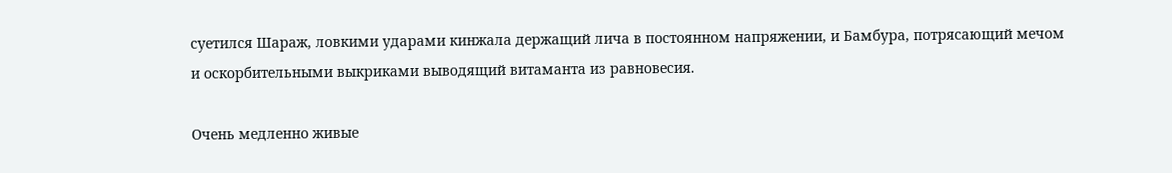суетился Шараж, ловкими ударами кинжала держащий лича в постоянном напряжении, и Бамбура, потрясающий мечом и оскорбительными выкриками выводящий витаманта из равновесия.

Очень медленно живые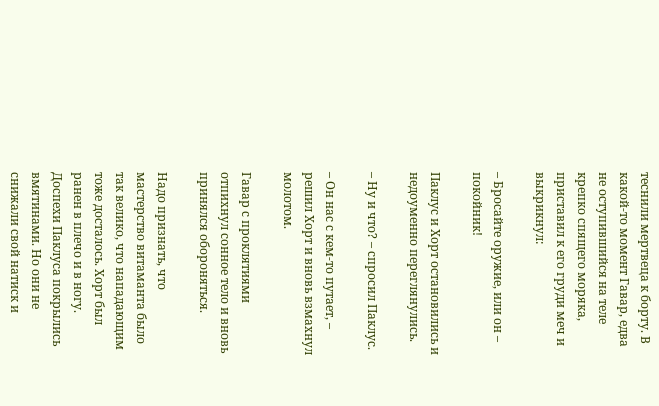теснили мертвеца к борту. В какой-то момент Гавар, едва не оступившийся на теле крепко спящего моряка, приставил к его груди меч и выкрикнул:

– Бросайте оружие, или он – покойник!

Паклус и Хорт остановились и недоуменно переглянулись.

– Ну и что? – спросил Паклус.

– Он нас с кем-то путает, – решил Хорт и вновь взмахнул молотом.

Гавар с проклятиями отпихнул сонное тело и вновь принялся обороняться.

Надо признать, что мастерство витаманта было так велико, что нападающим тоже досталось. Хорт был ранен в плечо и в ногу. Доспехи Паклуса покрылись вмятинами. Но они не снижали свой натиск и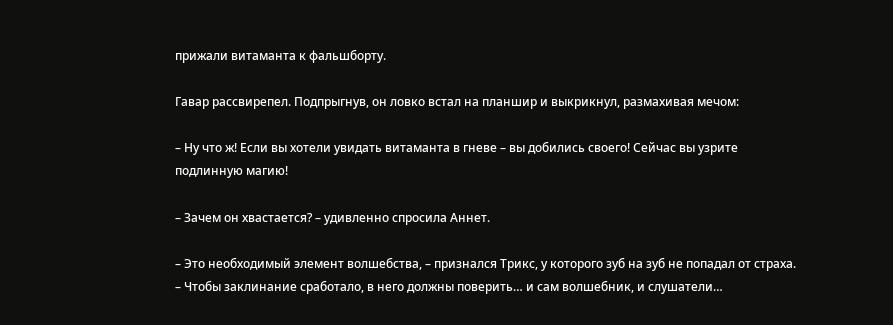прижали витаманта к фальшборту.

Гавар рассвирепел. Подпрыгнув, он ловко встал на планшир и выкрикнул, размахивая мечом:

– Ну что ж! Если вы хотели увидать витаманта в гневе – вы добились своего! Сейчас вы узрите подлинную магию!

– Зачем он хвастается? – удивленно спросила Аннет.

– Это необходимый элемент волшебства, – признался Трикс, у которого зуб на зуб не попадал от страха. – Чтобы заклинание сработало, в него должны поверить… и сам волшебник, и слушатели…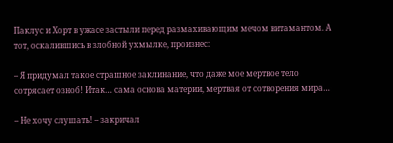Паклус и Хорт в ужасе застыли перед размахивающим мечом витамантом. А тот, оскалившись в злобной ухмылке, произнес:

– Я придумал такое страшное заклинание, что даже мое мертвое тело сотрясает озноб! Итак… сама основа материи, мертвая от сотворения мира…

– Не хочу слушать! – закричал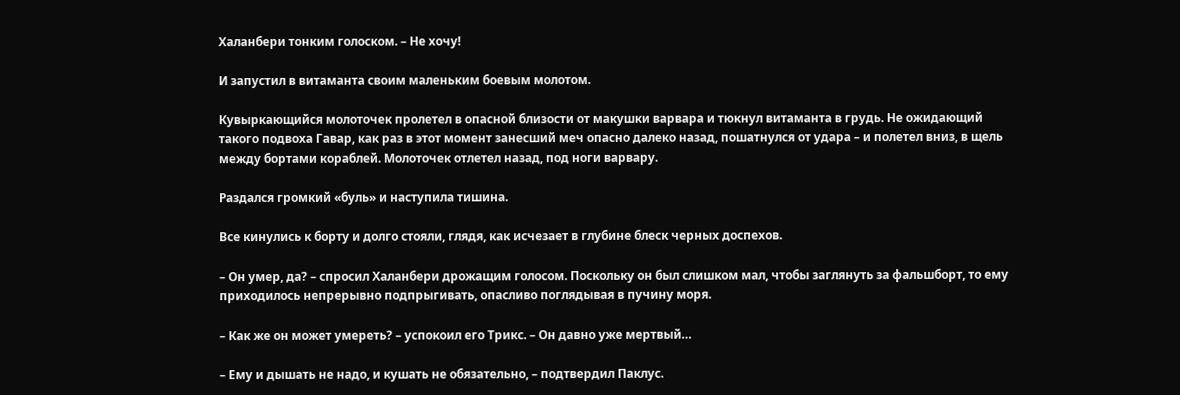Халанбери тонким голоском. – Не хочу!

И запустил в витаманта своим маленьким боевым молотом.

Кувыркающийся молоточек пролетел в опасной близости от макушки варвара и тюкнул витаманта в грудь. Не ожидающий такого подвоха Гавар, как раз в этот момент занесший меч опасно далеко назад, пошатнулся от удара – и полетел вниз, в щель между бортами кораблей. Молоточек отлетел назад, под ноги варвару.

Раздался громкий «буль» и наступила тишина.

Все кинулись к борту и долго стояли, глядя, как исчезает в глубине блеск черных доспехов.

– Он умер, да? – спросил Халанбери дрожащим голосом. Поскольку он был слишком мал, чтобы заглянуть за фальшборт, то ему приходилось непрерывно подпрыгивать, опасливо поглядывая в пучину моря.

– Как же он может умереть? – успокоил его Трикс. – Он давно уже мертвый…

– Ему и дышать не надо, и кушать не обязательно, – подтвердил Паклус.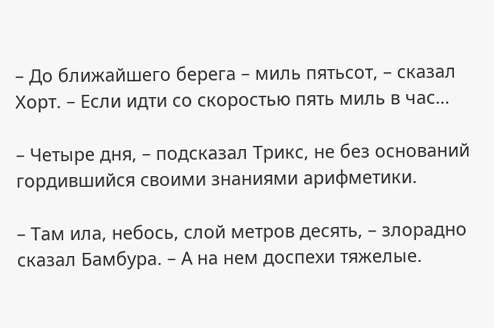– До ближайшего берега – миль пятьсот, – сказал Хорт. – Если идти со скоростью пять миль в час…

– Четыре дня, – подсказал Трикс, не без оснований гордившийся своими знаниями арифметики.

– Там ила, небось, слой метров десять, – злорадно сказал Бамбура. – А на нем доспехи тяжелые.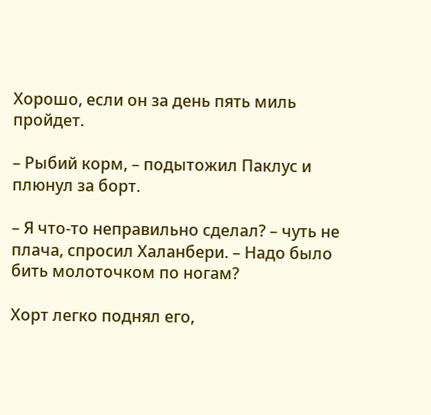Хорошо, если он за день пять миль пройдет.

– Рыбий корм, – подытожил Паклус и плюнул за борт.

– Я что-то неправильно сделал? – чуть не плача, спросил Халанбери. – Надо было бить молоточком по ногам?

Хорт легко поднял его,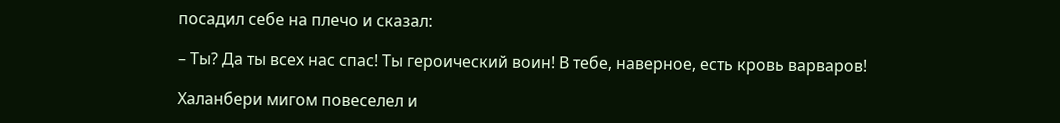посадил себе на плечо и сказал:

– Ты? Да ты всех нас спас! Ты героический воин! В тебе, наверное, есть кровь варваров!

Халанбери мигом повеселел и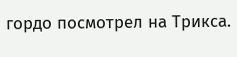гордо посмотрел на Трикса.